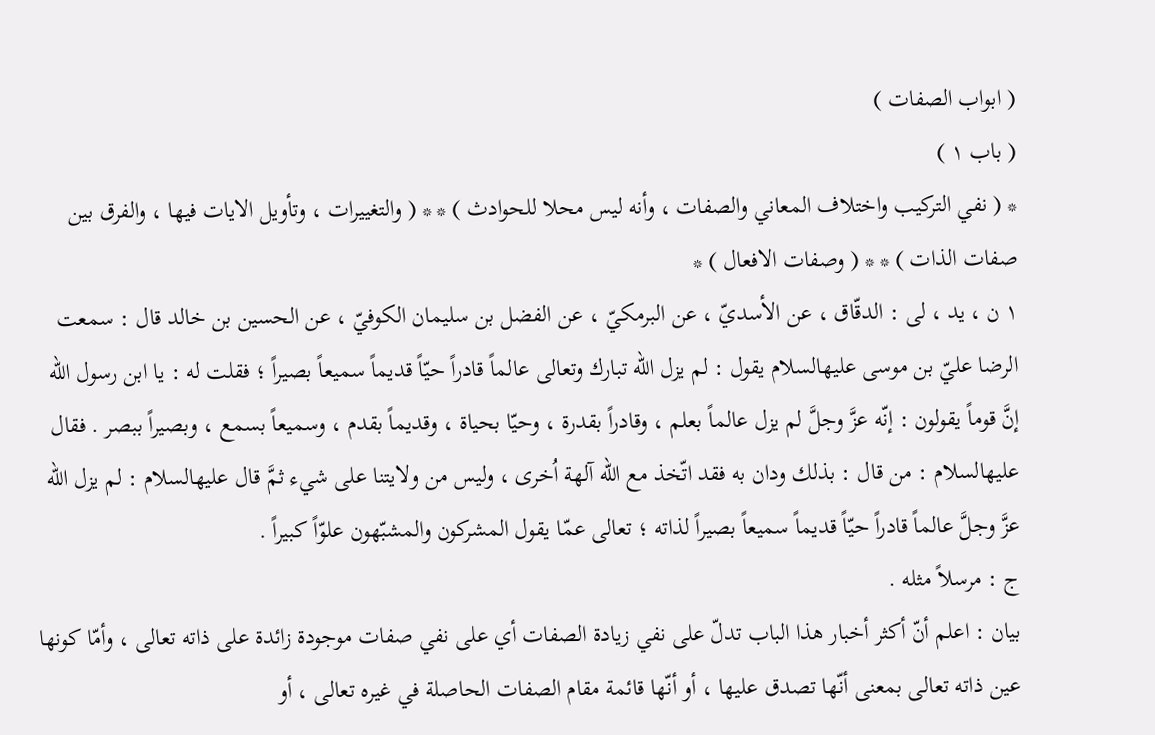( ابواب الصفات )
( باب ١ )
* ( نفي التركيب واختلاف المعاني والصفات ، وأنه ليس محلا للحوادث ) * * ( والتغييرات ، وتأويل الايات فيها ، والفرق بين صفات الذات ) * * ( وصفات الافعال ) *
١ ن ، يد ، لى : الدقّاق ، عن الأسديّ ، عن البرمكيّ ، عن الفضل بن سليمان الكوفيّ ، عن الحسين بن خالد قال : سمعت الرضا عليّ بن موسى عليهالسلام يقول : لم يزل الله تبارك وتعالى عالماً قادراً حيّاً قديماً سميعاً بصيراً ؛ فقلت له : يا ابن رسول الله إنَّ قوماً يقولون : إنّه عزَّ وجلَّ لم يزل عالماً بعلم ، وقادراً بقدرة ، وحيّا بحياة ، وقديماً بقدم ، وسميعاً بسمع ، وبصيراً ببصر . فقال عليهالسلام : من قال : بذلك ودان به فقد اتّخذ مع الله آلهة اُخرى ، وليس من ولايتنا على شيء ثمَّ قال عليهالسلام : لم يزل الله عزَّ وجلَّ عالماً قادراً حيّاً قديماً سميعاً بصيراً لذاته ؛ تعالى عمّا يقول المشركون والمشبّهون علوّاً كبيراً .
ج : مرسلاً مثله .
بيان : اعلم أنّ أكثر أخبار هذا الباب تدلّ على نفي زيادة الصفات أي على نفي صفات موجودة زائدة على ذاته تعالى ، وأمّا كونها عين ذاته تعالى بمعنى أنّها تصدق عليها ، أو أنّها قائمة مقام الصفات الحاصلة في غيره تعالى ، أو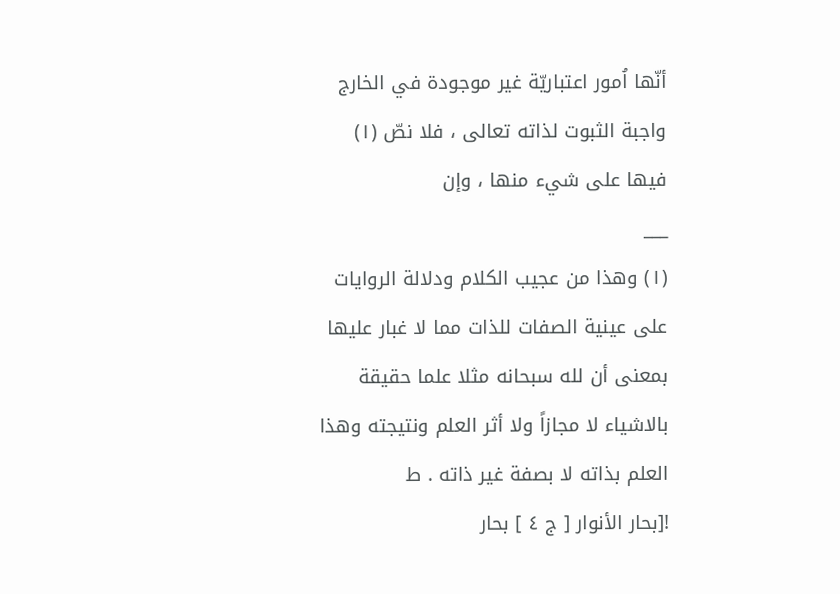أنّها اُمور اعتباريّة غير موجودة في الخارج واجبة الثبوت لذاته تعالى ، فلا نصّ (١) فيها على شيء منها ، وإن
___
(١) وهذا من عجيب الكلام ودلالة الروايات على عينية الصفات للذات مما لا غبار عليها بمعنى أن لله سبحانه مثلا علما حقيقة بالاشياء لا مجازاً ولا أثر العلم ونتيجته وهذا العلم بذاته لا بصفة غير ذاته . ط
![بحار الأنوار [ ج ٤ ] بحار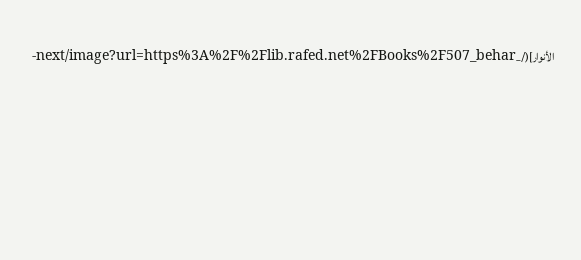الأنوار](/_next/image?url=https%3A%2F%2Flib.rafed.net%2FBooks%2F507_behar-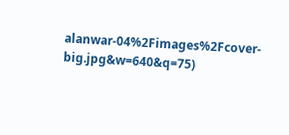alanwar-04%2Fimages%2Fcover-big.jpg&w=640&q=75)